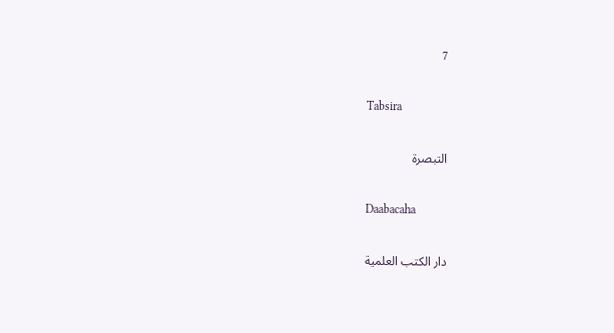7

Tabsira

التبصرة

Daabacaha

دار الكتب العلمية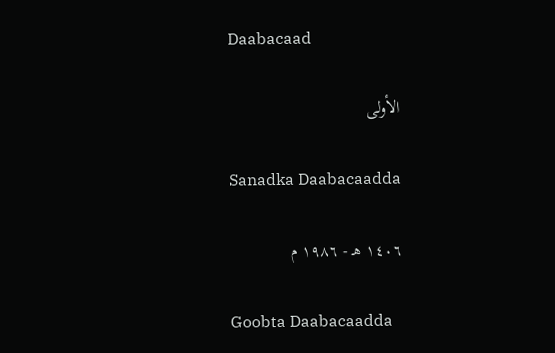Daabacaad

الأولى

Sanadka Daabacaadda

١٤٠٦ هـ - ١٩٨٦ م

Goobta Daabacaadda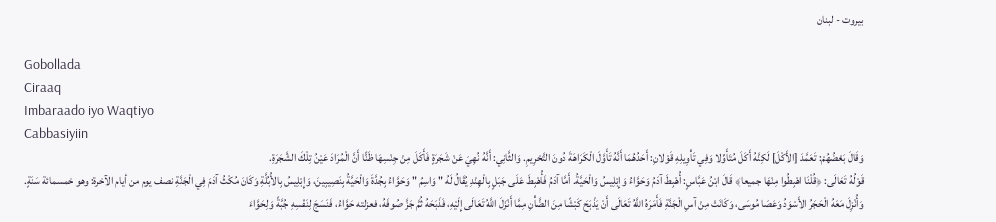بيروت - لبنان

Gobollada
Ciraaq
Imbaraado iyo Waqtiyo
Cabbasiyiin
وَقَالَ بَعْضُهُمْ: تَعَمَّدَ [الأَكْلَ] لَكِنَّهُ أَكَلَ مُتَأَوِّلا وَفِي تَأْوِيلِهِ قَوْلانِ: أَحَدُهُمَا أَنَّهُ تَأَوَّلَ الْكَرَاهَةَ دُونَ التَّحْرِيمِ. وَالثَّانِي: أَنَّهُ نُهِيَ عَنْ شَجَرَةٍ فَأَكَلَ مِنْ جِنْسِهَا ظَنًّا أَنَّ الْمُرَادَ عَيْنُ تِلْكَ الشَّجَرَةِ.
قَوْلُهُ تَعَالَى: ﴿قُلْنَا اهْبِطُوا مِنْهَا جميعا﴾ قَالَ ابْنُ عَبَّاسٍ: أُهْبِطَ آدَمُ وَحَوَّاءُ وَإِبْلِيسُ وَالْحَيَّةُ. أَمَّا آدَمُ فَأُهْبِطَ عَلَى جَبَلٍ بِالْهِنْدِ يُقَالُ لَهُ " وَاسِمُ " وَحَوَّاءُ بِجُدَّةَ وَالْحَيَّةُ بِنَصِيبِينَ، وَإِبْلِيسُ بِالأُبُلَّةِ وَكَانَ مُكْثُ آدَمَ فِي الْجَنَّةِ نصف يوم من أيام الآخرة: وهو خمسمائة سَنَةٍ. وَأُنْزِلَ مَعَهُ الْحَجَرُ الأَسْوَدُ وَعَصَا مُوسَى، وَكَانَتْ مِنْ آسِ الْجَنَّةِ فَأَمَرَهُ اللَّهُ تَعَالَى أَنْ يَذْبَحَ كَبْشًا مِنَ الضَّأْنِ مِمَّا أَنْزَلَ اللَّهُ تَعَالَى إِلَيْهِ، فَذَبَحَهُ ثُمَّ جَزَّ صُوفَهُ، فعزلته حَوَّاءُ، فَنَسَجَ لِنَفْسِهِ جُبَّةً وَلِحَوَّاءَ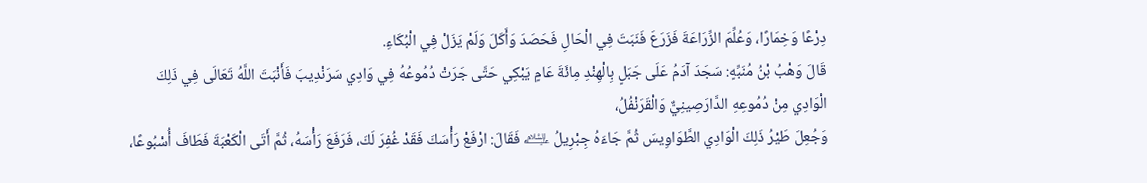دِرْعًا وَخِمَارًا، وَعُلِّمَ الزِّرَاعَةَ فَزَرَعَ فَنَبَتَ فِي الْحَالِ فَحَصَدَ وَأَكَلَ وَلَمْ يَزَلْ فِي الْبُكَاءِ.
قَالَ وَهْبُ بْنُ مُنَبِّهٍ: سَجَدَ آدَمُ عَلَى جَبَلٍ بِالْهِنْدِ مِائَةَ عَامٍ يَبْكِي حَتَّى جَرَتْ دُمُوعُهُ فِي وَادِي سَرَنْدِيبَ فَأَنْبَتَ اللَّهُ تَعَالَى فِي ذَلِكَ الْوَادِي مِنْ دُمُوعِهِ الدَّارَصِينِيٌّ وَالْقَرَنْفُلُ،
وَجُعِلَ طَيْرُ ذَلِكَ الْوَادِي الطَّوَاوِيسَ ثُمَّ جَاءَهُ جِبْرِيلُ ﵇ فَقَالَ: ارْفَعْ رَأْسَكَ فَقَدْ غُفِرَ لَكَ، فَرَفَعَ رَأْسَهُ، ثُمَّ أَتَى الْكَعْبَةَ فَطَافَ أُسْبُوعًا،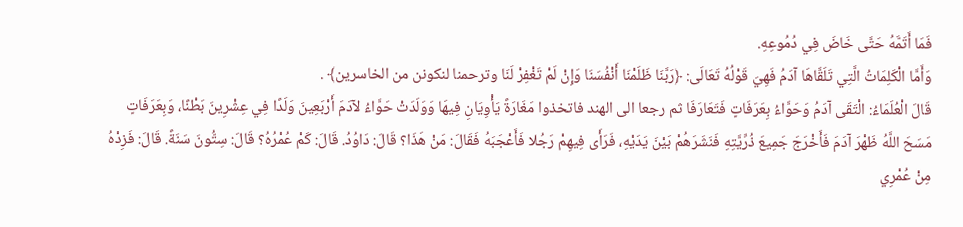فَمَا أَتَمَّهُ حَتَّى خَاضَ فِي دُمُوعِهِ.
وَأَمَّا الْكَلِمَاتُ الَّتِي تَلَقَّاهَا آدَمُ فَهِيَ قَوْلُهُ تَعَالَى: ﴿رَبَّنَا ظَلَمْنَا أَنْفُسَنَا وَإِنْ لَمْ تَغْفِرْ لَنَا وترحمنا لنكونن من الخاسرين﴾ .
قَالَ الْعُلَمَاءُ: الْتَقَى آدَمُ وَحَوَّاءُ بِعَرَفَاتٍ فَتَعَارَفَا ثم رجعا الى الهند فاتخذوا مَغَارَةً يَأْوِيَانِ فِيهَا وَوَلَدَتْ حَوَّاءُ لآدَمَ أَرْبَعِينَ وَلَدًا فِي عِشْرِينَ بَطْنًا، وَبِعَرَفَاتٍ مَسَحَ اللَّهُ ظَهْرَ آدَمَ فَأَخْرَجَ جَمِيعَ ذُرِّيَّتِهِ فَنَشَرَهُمْ بَيْنَ يَدَيْهِ، فَرَأَى فِيهِمْ رَجُلا فَأَعْجَبَهُ فَقَالَ: مَنْ هَذَا؟ قَالَ: دَاوُدُ. قَالَ: كَمْ عُمْرُهُ؟ قَالَ: سِتُّونَ سَنَةً. قَالَ: فَزِدْهُ مِنْ عُمْرِي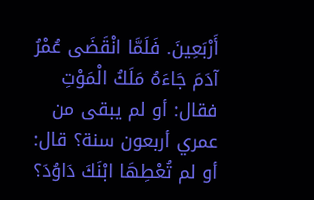أَرْبَعِينَ. فَلَمَّا انْقَضَى عُمْرُ آدَمَ جَاءَهُ مَلَكُ الْمَوْتِ فقال: أو لم يبقى من عمري أربعون سنة؟ قال: أو لم تُعْطِهَا ابْنَكَ دَاوُدَ؟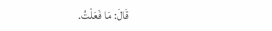قَالَ: مَا فَعَلْتُ.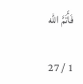فَأَتَمَّ الله

1 / 27